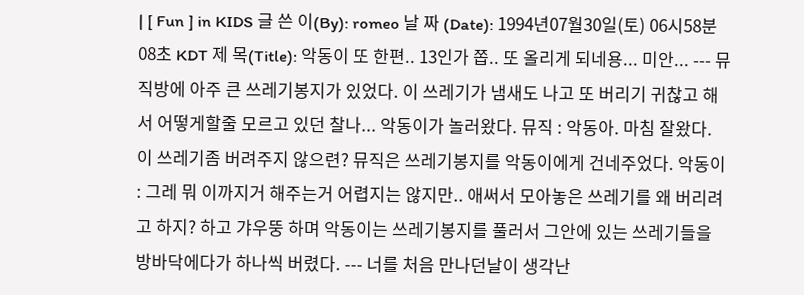| [ Fun ] in KIDS 글 쓴 이(By): romeo 날 짜 (Date): 1994년07월30일(토) 06시58분08초 KDT 제 목(Title): 악동이 또 한편.. 13인가 쫍.. 또 올리게 되네용... 미안... --- 뮤직방에 아주 큰 쓰레기봉지가 있었다. 이 쓰레기가 냄새도 나고 또 버리기 귀찮고 해서 어떻게할줄 모르고 있던 찰나... 악동이가 놀러왔다. 뮤직 : 악동아. 마침 잘왔다. 이 쓰레기좀 버려주지 않으련? 뮤직은 쓰레기봉지를 악동이에게 건네주었다. 악동이 : 그레 뭐 이까지거 해주는거 어렵지는 않지만.. 애써서 모아놓은 쓰레기를 왜 버리려고 하지? 하고 갸우뚱 하며 악동이는 쓰레기봉지를 풀러서 그안에 있는 쓰레기들을 방바닥에다가 하나씩 버렸다. --- 너를 처음 만나던날이 생각난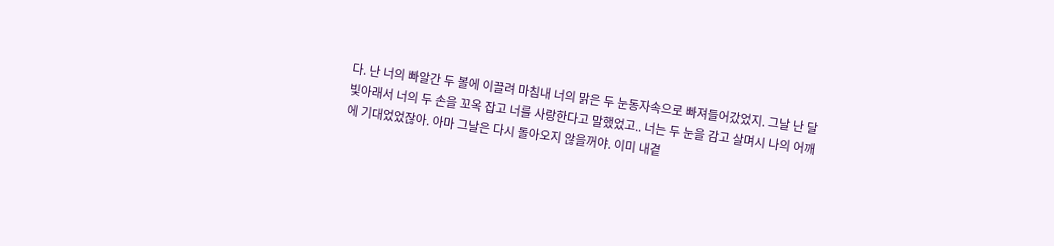다. 난 너의 빠알간 두 볼에 이끌려 마침내 너의 맑은 두 눈동자속으로 빠져들어갔었지. 그날 난 달빛아래서 너의 두 손을 꼬옥 잡고 너를 사랑한다고 말했었고.. 너는 두 눈을 감고 살며시 나의 어깨에 기대었었잖아. 아마 그날은 다시 돌아오지 않을꺼야. 이미 내곁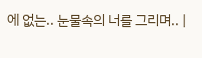에 없는.. 눈물속의 너를 그리며.. |